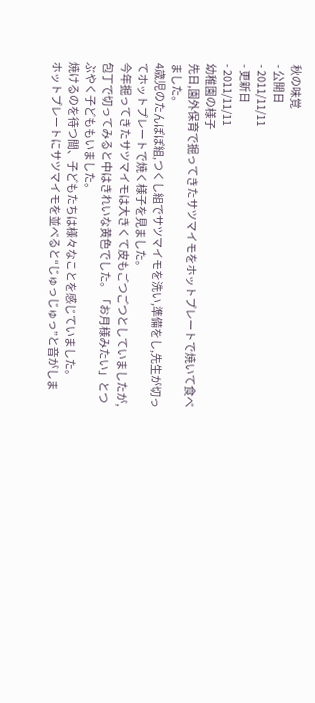秋の味覚
- 公開日
- 2011/11/11
- 更新日
- 2011/11/11
幼稚園の様子
先日,園外保育で掘ってきたサツマイモをホットプレートで焼いて食べました。
4歳児のたんぽぽ組,つくし組でサツマイモを洗い,準備をし,先生が切ってホットプレートで焼く様子を見ました。
今年掘ってきたサツマイモは大きくて皮もごつごつとしていましたが,
包丁で切ってみると中はきれいな黄色でした。「お月様みたい」とつぶやく子どももいました。
焼けるのを待つ間、子どもたちは様々なことを感じていました。
ホットプレートにサツマイモを並べると“じゅっじゅっ”と音がしま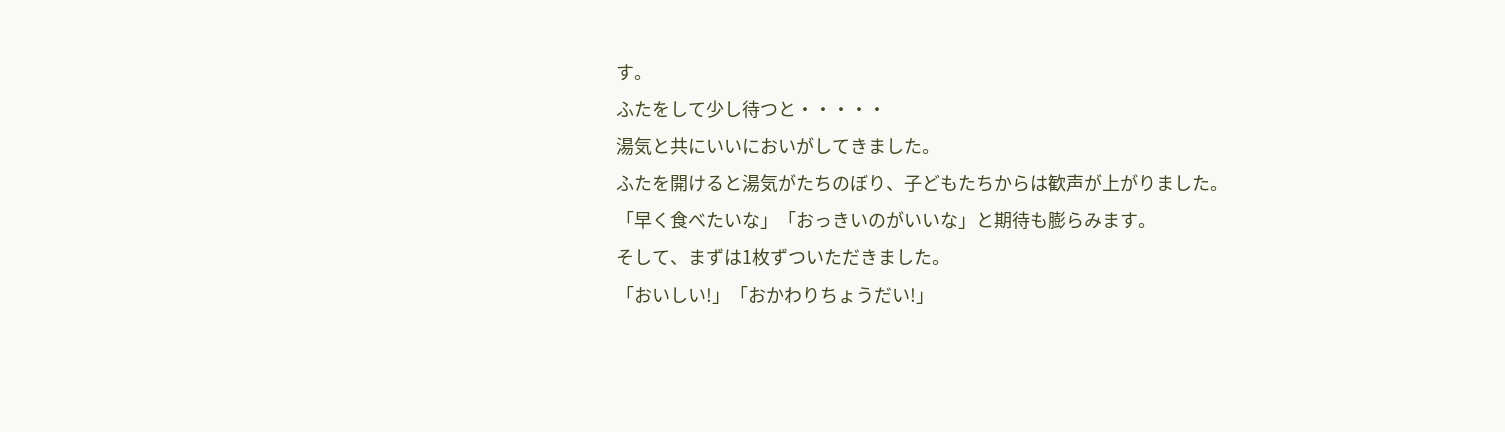す。
ふたをして少し待つと・・・・・
湯気と共にいいにおいがしてきました。
ふたを開けると湯気がたちのぼり、子どもたちからは歓声が上がりました。
「早く食べたいな」「おっきいのがいいな」と期待も膨らみます。
そして、まずは1枚ずついただきました。
「おいしい!」「おかわりちょうだい!」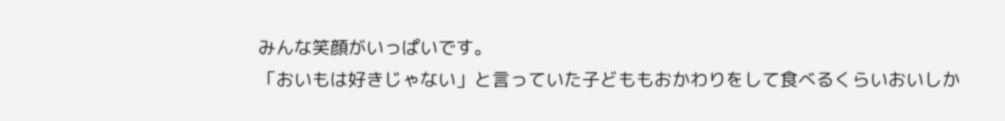みんな笑顔がいっぱいです。
「おいもは好きじゃない」と言っていた子どももおかわりをして食べるくらいおいしか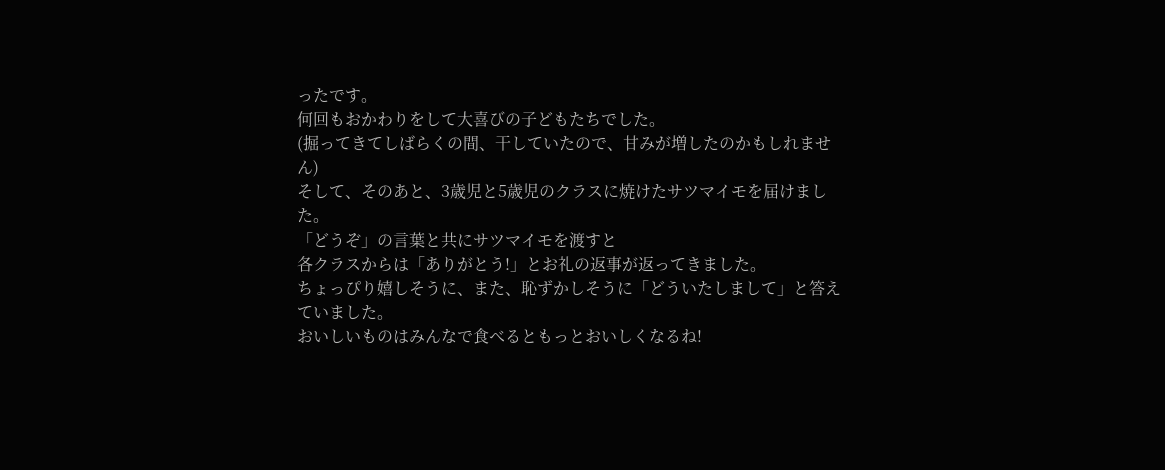ったです。
何回もおかわりをして大喜びの子どもたちでした。
(掘ってきてしばらくの間、干していたので、甘みが増したのかもしれません)
そして、そのあと、3歳児と5歳児のクラスに焼けたサツマイモを届けました。
「どうぞ」の言葉と共にサツマイモを渡すと
各クラスからは「ありがとう!」とお礼の返事が返ってきました。
ちょっぴり嬉しそうに、また、恥ずかしそうに「どういたしまして」と答えていました。
おいしいものはみんなで食べるともっとおいしくなるね!